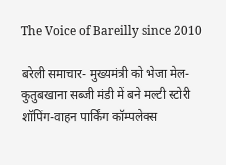The Voice of Bareilly since 2010

बरेली समाचार- मुख्यमंत्री को भेजा मेल- कुतुबखाना सब्जी मंडी में बने मल्टी स्टोरी शॉपिंग-वाहन पार्किंग कॉम्पलेक्स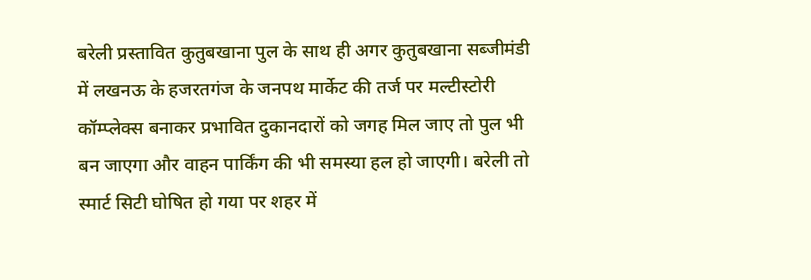बरेली प्रस्तावित कुतुबखाना पुल के साथ ही अगर कुतुबखाना सब्जीमंडी में लखनऊ के हजरतगंज के जनपथ मार्केट की तर्ज पर मल्टीस्टोरी कॉम्प्लेक्स बनाकर प्रभावित दुकानदारों को जगह मिल जाए तो पुल भी बन जाएगा और वाहन पार्किंग की भी समस्या हल हो जाएगी। बरेली तो स्मार्ट सिटी घोषित हो गया पर शहर में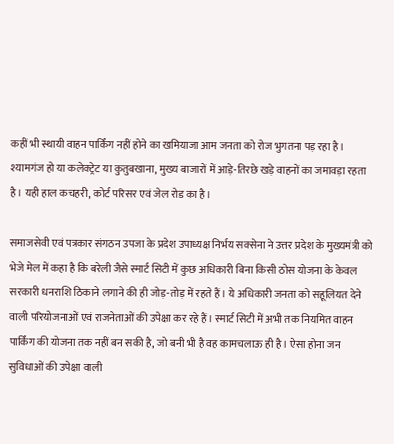कहीं भी स्थायी वाहन पार्किंग नहीं होने का खमियाजा आम जनता को रोज भुगतना पड़ रहा है। श्यामगंज हो या कलेक्ट्रेट या कुतुबखाना, मुख्य बाजारों में आड़े-तिरछे खड़े वाहनों का जमावड़ा रहता है। यही हाल कचहरी, कोर्ट परिसर एवं जेल रोड का है।

समाजसेवी एवं पत्रकार संगठन उपजा के प्रदेश उपाध्यक्ष निर्भय सक्सेना ने उत्तर प्रदेश के मुख्यमंत्री को भेजे मेल में कहा है कि बरेली जैसे स्मार्ट सिटी में कुछ अधिकारी बिना किसी ठोस योजना के केवल सरकारी धनराशि ठिकाने लगाने की ही जोड़-तोड़ में रहते हैं। ये अधिकारी जनता को सहूलियत देने वाली परियोजनाओं एवं राजनेताओं की उपेक्षा कर रहे हैं। स्मार्ट सिटी में अभी तक नियमित वाहन पार्किंग की योजना तक नहीं बन सकी है, जो बनी भी है वह कामचलाऊ ही है। ऐसा होना जन सुविधाओं की उपेक्षा वाली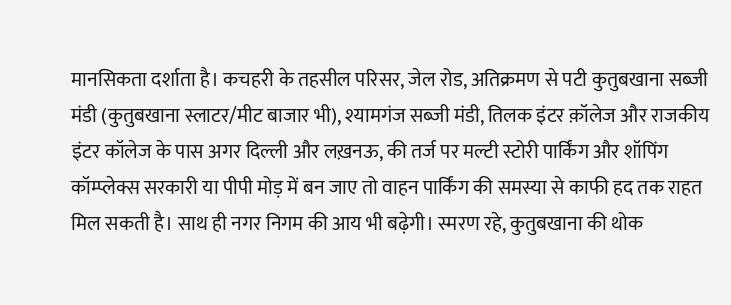मानसिकता दर्शाता है। कचहरी के तहसील परिसर, जेल रोड, अतिक्रमण से पटी कुतुबखाना सब्जी मंडी (कुतुबखाना स्लाटर/मीट बाजार भी), श्यामगंज सब्जी मंडी, तिलक इंटर क़ॉलेज और राजकीय इंटर कॉलेज के पास अगर दिल्ली और लख़नऊ, की तर्ज पर मल्टी स्टोरी पार्किंग और शॉपिंग कॉम्प्लेक्स सरकारी या पीपी मोड़ में बन जाए तो वाहन पार्किंग की समस्या से काफी हद तक राहत मिल सकती है। साथ ही नगर निगम की आय भी बढ़ेगी। स्मरण रहे, कुतुबखाना की थोक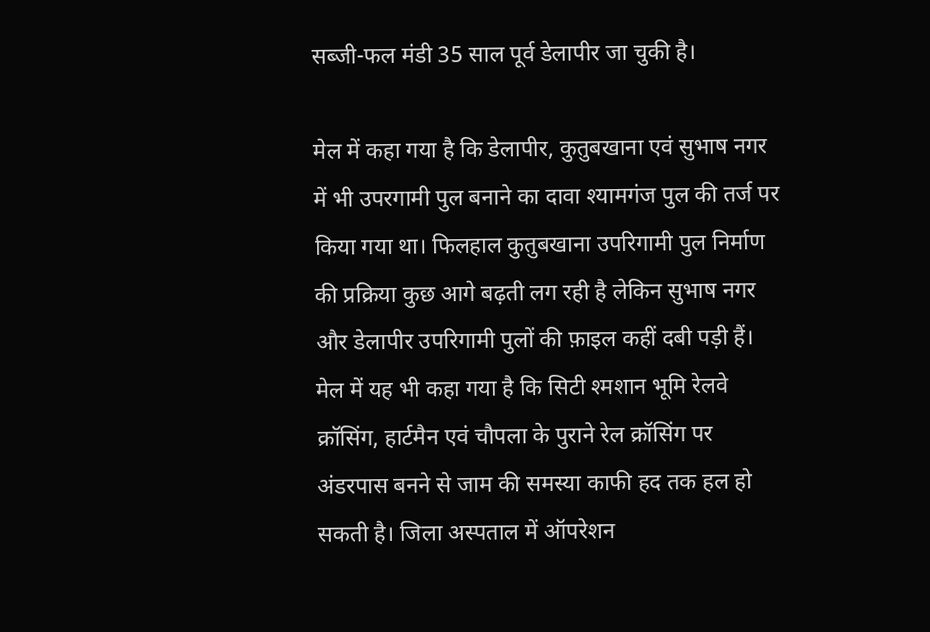सब्जी-फल मंडी 35 साल पूर्व डेलापीर जा चुकी है।

मेल में कहा गया है कि डेलापीर, कुतुबखाना एवं सुभाष नगर में भी उपरगामी पुल बनाने का दावा श्यामगंज पुल की तर्ज पर किया गया था। फिलहाल कुतुबखाना उपरिगामी पुल निर्माण की प्रक्रिया कुछ आगे बढ़ती लग रही है लेकिन सुभाष नगर और डेलापीर उपरिगामी पुलों की फ़ाइल कहीं दबी पड़ी हैं। मेल में यह भी कहा गया है कि सिटी श्मशान भूमि रेलवे क्रॉसिंग, हार्टमैन एवं चौपला के पुराने रेल क्रॉसिंग पर अंडरपास बनने से जाम की समस्या काफी हद तक हल हो सकती है। जिला अस्पताल में ऑपरेशन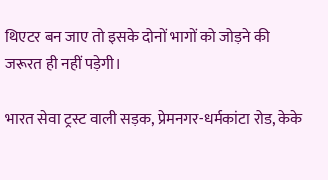थिएटर बन जाए तो इसके दोनों भागों को जोड़ने की जरूरत ही नहीं पड़ेगी।

भारत सेवा ट्रस्ट वाली सड़क, प्रेमनगर-धर्मकांटा रोड, केके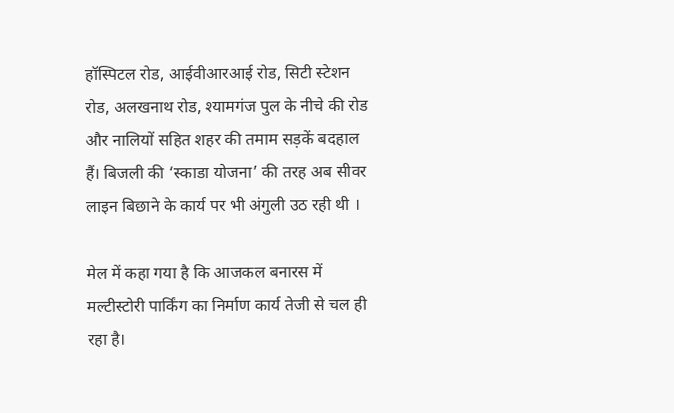हॉस्पिटल रोड, आईवीआरआई रोड, सिटी स्टेशन रोड, अलखनाथ रोड, श्यामगंज पुल के नीचे की रोड और नालियों सहित शहर की तमाम सड़कें बदहाल हैं। बिजली की ‘स्काडा योजना’ की तरह अब सीवर लाइन बिछाने के कार्य पर भी अंगुली उठ रही थी ।

मेल में कहा गया है कि आजकल बनारस में मल्टीस्टोरी पार्किंग का निर्माण कार्य तेजी से चल ही रहा है।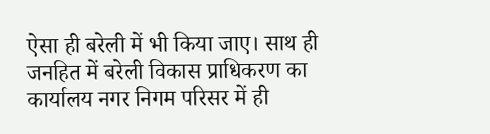ऐसा ही बरेली में भी किया जाए। साथ ही जनहित में बरेली विकास प्राधिकरण का कार्यालय नगर निगम परिसर में ही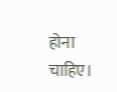होना चाहिए।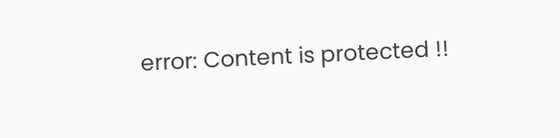error: Content is protected !!